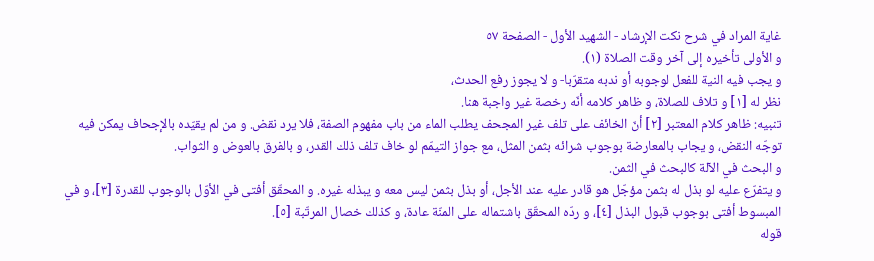غاية المراد في شرح نكت الإرشاد - الشهيد الأول - الصفحة ٥٧
و الأولى تأخيره إلى آخر وقت الصلاة (١).
و يجب فيه النية للفعل لوجوبه أو ندبه متقرّبا- و لا يجوز رفع الحدث،
نظر له [١] و تلاف للصلاة، و ظاهر كلامه أنّه رخصة غير واجبة هنا.
تنبيه: ظاهر كلام المعتبر [٢] أنّ الخائف على تلف غير المجحف يطلب الماء من باب مفهوم الصفة، فلا يرد نقض. و من لم يقيّده بالإجحاف يمكن فيه توجّه النقض، و يجاب بالمعارضة بوجوب شرائه بثمن المثل، مع جواز التيمّم لو خاف تلف ذلك القدر، و بالفرق بالعوض و الثواب.
و البحث في الآلة كالبحث في الثمن.
و يتفرّع عليه لو بذل له بثمن مؤجّل هو قادر عليه عند الأجل، أو بذل بثمن ليس معه و يبذله غيره. و المحقّق أفتى في الأوّل بالوجوب للقدرة [٣]، و في المبسوط أفتى بوجوب قبول البذل [٤]، و ردّه المحقّق باشتماله على المنّة عادة، و كذلك خصال المرتّبة [٥].
قوله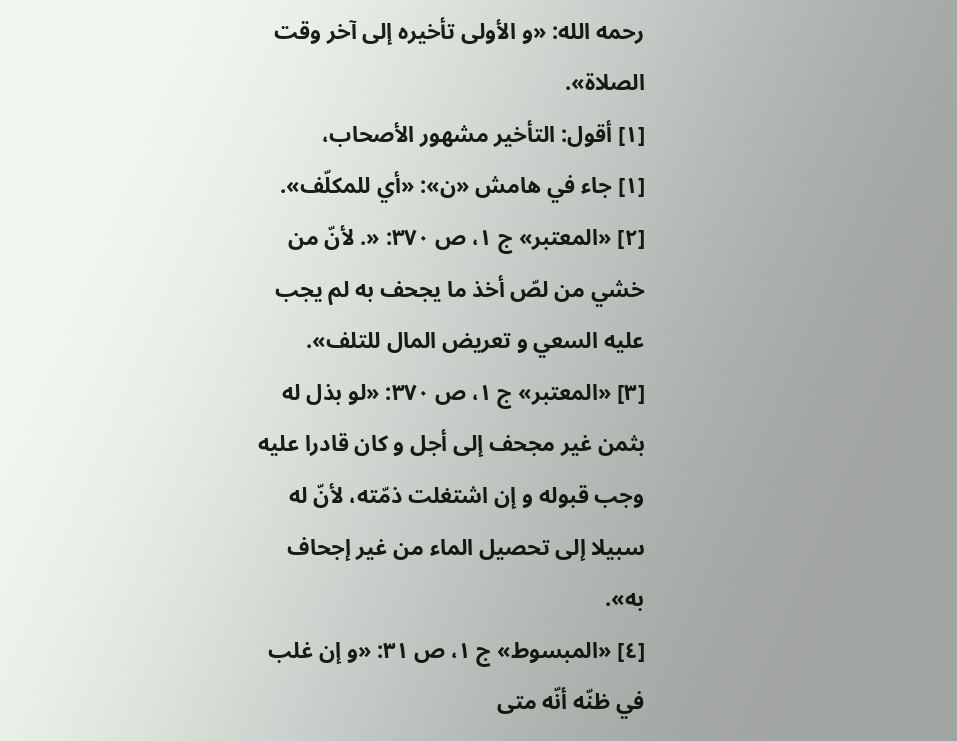رحمه الله: «و الأولى تأخيره إلى آخر وقت الصلاة».
[١] أقول: التأخير مشهور الأصحاب،
[١] جاء في هامش «ن»: «أي للمكلّف».
[٢] «المعتبر» ج ١، ص ٣٧٠: «. لأنّ من خشي من لصّ أخذ ما يجحف به لم يجب عليه السعي و تعريض المال للتلف».
[٣] «المعتبر» ج ١، ص ٣٧٠: «لو بذل له بثمن غير مجحف إلى أجل و كان قادرا عليه وجب قبوله و إن اشتغلت ذمّته، لأنّ له سبيلا إلى تحصيل الماء من غير إجحاف به».
[٤] «المبسوط» ج ١، ص ٣١: «و إن غلب في ظنّه أنّه متى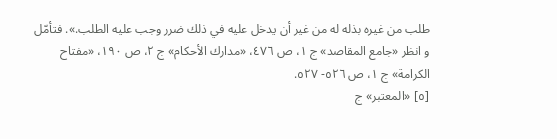طلب من غيره بذله له من غير أن يدخل عليه في ذلك ضرر وجب عليه الطلب.». فتأمّل و انظر «جامع المقاصد» ج ١، ص ٤٧٦، «مدارك الأحكام» ج ٢، ص ١٩٠، «مفتاح الكرامة» ج ١، ص ٥٢٦- ٥٢٧.
[٥] «المعتبر» ج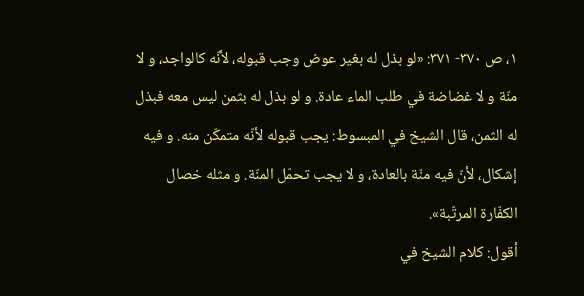١، ص ٣٧٠- ٣٧١: «لو بذل له بغير عوض وجب قبوله، لأنّه كالواجد، و لا منّة و لا غضاضة في طلب الماء عادة. و لو بذل له بثمن ليس معه فبذل له الثمن، قال الشيخ في المبسوط: يجب قبوله لأنّه متمكّن منه. و فيه إشكال، لأنّ فيه منّة بالعادة، و لا يجب تحمّل المنّة. و مثله خصال الكفّارة المرتّبة».
أقول: كلام الشيخ في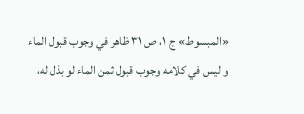«المبسوط» ج ١، ص ٣١ ظاهر في وجوب قبول الماء و ليس في كلامه وجوب قبول ثمن الماء لو بذل له،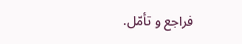فراجع و تأمّل.